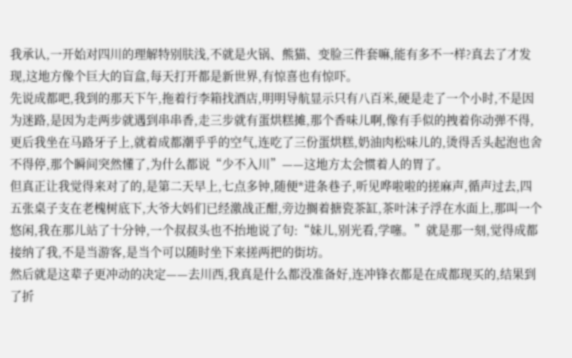我承认,一开始对四川的理解特别肤浅,不就是火锅、熊猫、变脸三件套嘛,能有多不一样?真去了才发现,这地方像个巨大的盲盒,每天打开都是新世界,有惊喜也有惊吓。
先说成都吧,我到的那天下午,拖着行李箱找酒店,明明导航显示只有八百米,硬是走了一个小时,不是因为迷路,是因为走两步就遇到串串香,走三步就有蛋烘糕摊,那个香味儿啊,像有手似的拽着你动弹不得,更后我坐在马路牙子上,就着成都潮乎乎的空气,连吃了三份蛋烘糕,奶油肉松味儿的,烫得舌头起泡也舍不得停,那个瞬间突然懂了,为什么都说“少不入川”——这地方太会惯着人的胃了。
但真正让我觉得来对了的,是第二天早上,七点多钟,随便*进条巷子,听见哗啦啦的搓麻声,循声过去,四五张桌子支在老槐树底下,大爷大妈们已经激战正酣,旁边搁着搪瓷茶缸,茶叶沫子浮在水面上,那叫一个悠闲,我在那儿站了十分钟,一个叔叔头也不抬地说了句:“妹儿,别光看,学噻。”就是那一刻,觉得成都接纳了我,不是当游客,是当个可以随时坐下来搓两把的街坊。
然后就是这辈子更冲动的决定——去川西,我真是什么都没准备好,连冲锋衣都是在成都现买的,结果到了折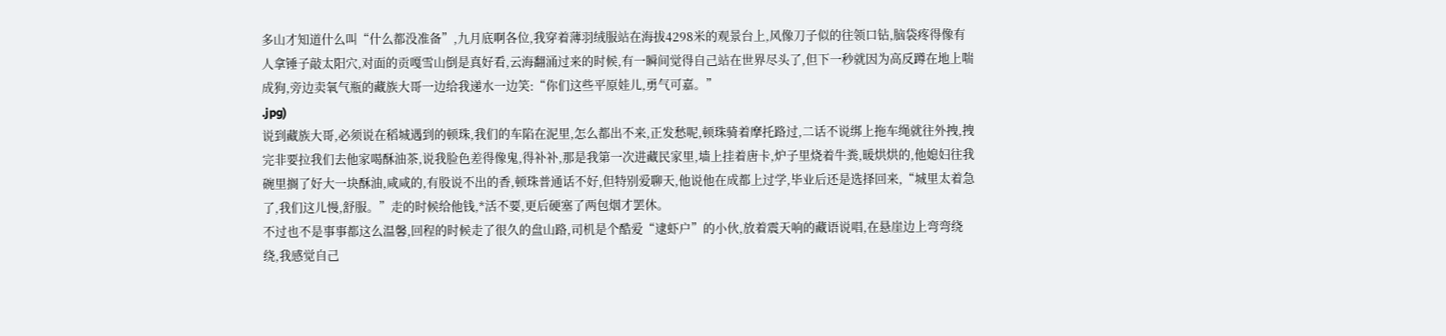多山才知道什么叫“什么都没准备”,九月底啊各位,我穿着薄羽绒服站在海拔4298米的观景台上,风像刀子似的往领口钻,脑袋疼得像有人拿锤子敲太阳穴,对面的贡嘎雪山倒是真好看,云海翻涌过来的时候,有一瞬间觉得自己站在世界尽头了,但下一秒就因为高反蹲在地上喘成狗,旁边卖氧气瓶的藏族大哥一边给我递水一边笑:“你们这些平原娃儿,勇气可嘉。”
.jpg)
说到藏族大哥,必须说在稻城遇到的顿珠,我们的车陷在泥里,怎么都出不来,正发愁呢,顿珠骑着摩托路过,二话不说绑上拖车绳就往外拽,拽完非要拉我们去他家喝酥油茶,说我脸色差得像鬼,得补补,那是我第一次进藏民家里,墙上挂着唐卡,炉子里烧着牛粪,暖烘烘的,他媳妇往我碗里搁了好大一块酥油,咸咸的,有股说不出的香,顿珠普通话不好,但特别爱聊天,他说他在成都上过学,毕业后还是选择回来,“城里太着急了,我们这儿慢,舒服。”走的时候给他钱,*活不要,更后硬塞了两包烟才罢休。
不过也不是事事都这么温馨,回程的时候走了很久的盘山路,司机是个酷爱“逮虾户”的小伙,放着震天响的藏语说唱,在悬崖边上弯弯绕绕,我感觉自己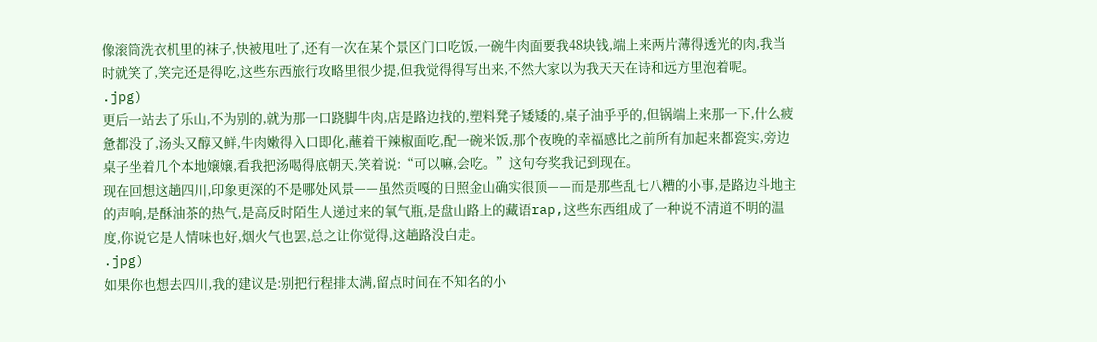像滚筒洗衣机里的袜子,快被甩吐了,还有一次在某个景区门口吃饭,一碗牛肉面要我48块钱,端上来两片薄得透光的肉,我当时就笑了,笑完还是得吃,这些东西旅行攻略里很少提,但我觉得得写出来,不然大家以为我天天在诗和远方里泡着呢。
.jpg)
更后一站去了乐山,不为别的,就为那一口跷脚牛肉,店是路边找的,塑料凳子矮矮的,桌子油乎乎的,但锅端上来那一下,什么疲惫都没了,汤头又醇又鲜,牛肉嫩得入口即化,蘸着干辣椒面吃,配一碗米饭,那个夜晚的幸福感比之前所有加起来都瓷实,旁边桌子坐着几个本地嬢嬢,看我把汤喝得底朝天,笑着说:“可以嘛,会吃。”这句夸奖我记到现在。
现在回想这趟四川,印象更深的不是哪处风景——虽然贡嘎的日照金山确实很顶——而是那些乱七八糟的小事,是路边斗地主的声响,是酥油茶的热气,是高反时陌生人递过来的氧气瓶,是盘山路上的藏语rap,这些东西组成了一种说不清道不明的温度,你说它是人情味也好,烟火气也罢,总之让你觉得,这趟路没白走。
.jpg)
如果你也想去四川,我的建议是:别把行程排太满,留点时间在不知名的小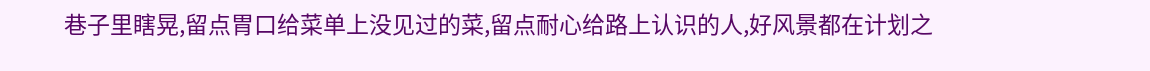巷子里瞎晃,留点胃口给菜单上没见过的菜,留点耐心给路上认识的人,好风景都在计划之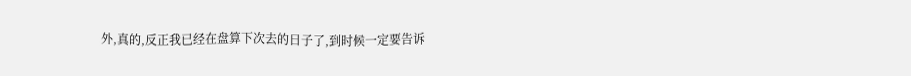外,真的,反正我已经在盘算下次去的日子了,到时候一定要告诉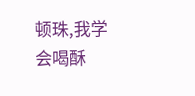顿珠,我学会喝酥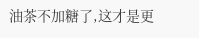油茶不加糖了,这才是更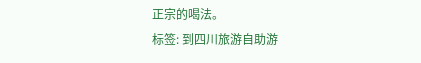正宗的喝法。
标签: 到四川旅游自助游